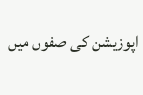اپوزیشن کی صفوں میں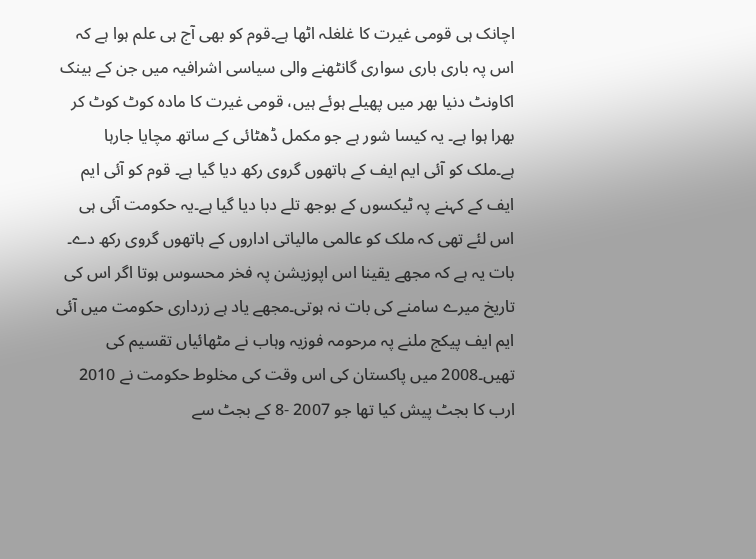اچانک ہی قومی غیرت کا غلغلہ اٹھا ہے۔قوم کو بھی آج ہی علم ہوا ہے کہ اس پہ باری باری سواری گانٹھنے والی سیاسی اشرافیہ میں جن کے بینک اکاونٹ دنیا بھر میں پھیلے ہوئے ہیں، قومی غیرت کا مادہ کوٹ کوٹ کر بھرا ہوا ہے۔ یہ کیسا شور ہے جو مکمل ڈھٹائی کے ساتھ مچایا جارہا ہے۔ملک کو آئی ایم ایف کے ہاتھوں گروی رکھ دیا گیا ہے۔ قوم کو آئی ایم ایف کے کہنے پہ ٹیکسوں کے بوجھ تلے دبا دیا گیا ہے۔یہ حکومت آئی ہی اس لئے تھی کہ ملک کو عالمی مالیاتی اداروں کے ہاتھوں گروی رکھ دے۔ بات یہ ہے کہ مجھے یقینا اس اپوزیشن پہ فخر محسوس ہوتا اگر اس کی تاریخ میرے سامنے کی بات نہ ہوتی۔مجھے یاد ہے زرداری حکومت میں آئی ایم ایف پیکج ملنے پہ مرحومہ فوزیہ وہاب نے مٹھائیاں تقسیم کی تھیں۔2008 میں پاکستان کی اس وقت کی مخلوط حکومت نے 2010 ارب کا بجٹ پیش کیا تھا جو 2007 -8 کے بجٹ سے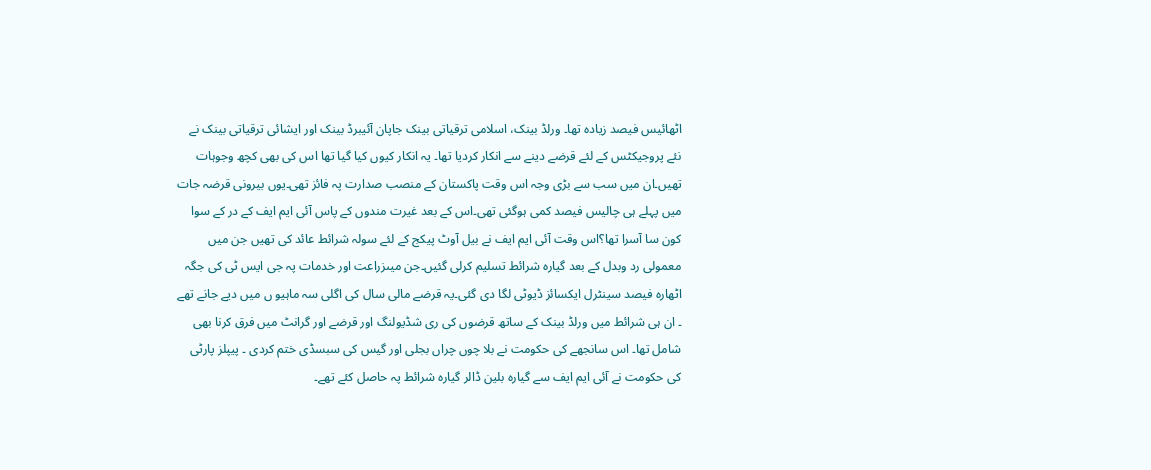اٹھائیس فیصد زیادہ تھا۔ ورلڈ بینک، اسلامی ترقیاتی بینک جاپان آئیبرڈ بینک اور ایشائی ترقیاتی بینک نے نئے پروجیکٹس کے لئے قرضے دینے سے انکار کردیا تھا۔ یہ انکار کیوں کیا گیا تھا اس کی بھی کچھ وجوہات تھیں۔ان میں سب سے بڑی وجہ اس وقت پاکستان کے منصب صدارت پہ فائز تھی۔یوں بیرونی قرضہ جات میں پہلے ہی چالیس فیصد کمی ہوگئی تھی۔اس کے بعد غیرت مندوں کے پاس آئی ایم ایف کے در کے سوا کون سا آسرا تھا؟اس وقت آئی ایم ایف نے بیل آوٹ پیکج کے لئے سولہ شرائط عائد کی تھیں جن میں معمولی رد وبدل کے بعد گیارہ شرائط تسلیم کرلی گئیں۔جن میںزراعت اور خدمات پہ جی ایس ٹی کی جگہ اٹھارہ فیصد سینٹرل ایکسائز ڈیوٹی لگا دی گئی۔یہ قرضے مالی سال کی اگلی سہ ماہیو ں میں دیے جانے تھے ۔ ان ہی شرائط میں ورلڈ بینک کے ساتھ قرضوں کی ری شڈیولنگ اور قرضے اور گرانٹ میں فرق کرنا بھی شامل تھا۔ اس سانجھے کی حکومت نے بلا چوں چراں بجلی اور گیس کی سبسڈی ختم کردی ۔ پیپلز پارٹی کی حکومت نے آئی ایم ایف سے گیارہ بلین ڈالر گیارہ شرائط پہ حاصل کئے تھے۔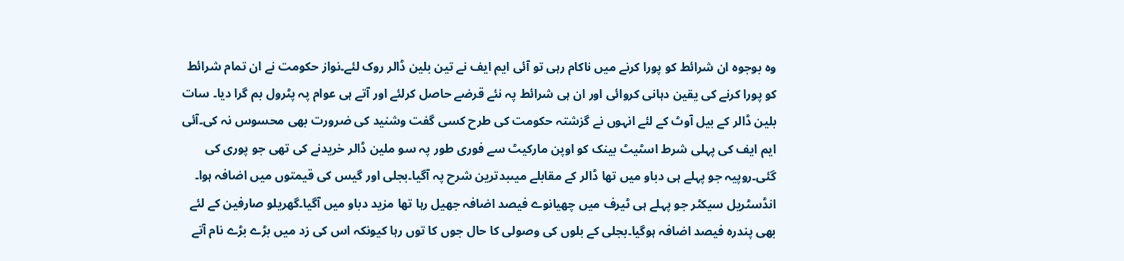وہ بوجوہ ان شرائط کو پورا کرنے میں ناکام رہی تو آئی ایم ایف نے تین بلین ڈالر روک لئے۔نواز حکومت نے ان تمام شرائط کو پورا کرنے کی یقین دہانی کروائی اور ان ہی شرائط پہ نئے قرضے حاصل کرلئے اور آتے ہی عوام پہ پٹرول بم گرا دیا۔ سات بلین ڈالر کے بیل آوٹ کے لئے انہوں نے گزشتہ حکومت کی طرح کسی گفت وشنید کی ضرورت بھی محسوس نہ کی۔آئی ایم ایف کی پہلی شرط اسٹیٹ بینک کو اوپن مارکیٹ سے فوری طور پہ سو ملین ڈالر خریدنے کی تھی جو پوری کی گئی۔روپیہ جو پہلے ہی دباو میں تھا ڈالر کے مقابلے میںبدترین شرح پہ آگیا۔بجلی اور گیس کی قیمتوں میں اضافہ ہوا۔ انڈسٹریل سیکٹر جو پہلے ہی ٹیرف میں چھیانوے فیصد اضافہ جھیل رہا تھا مزید دباو میں آگیا۔گھریلو صارفین کے لئے بھی پندرہ فیصد اضافہ ہوگیا۔بجلی کے بلوں کی وصولی کا حال جوں کا توں رہا کیونکہ اس کی زد میں بڑے بڑے نام آتے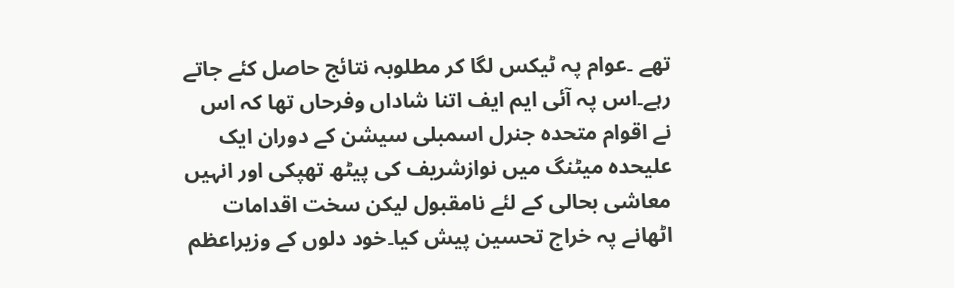تھے ۔عوام پہ ٹیکس لگا کر مطلوبہ نتائج حاصل کئے جاتے رہے۔اس پہ آئی ایم ایف اتنا شاداں وفرحاں تھا کہ اس نے اقوام متحدہ جنرل اسمبلی سیشن کے دوران ایک علیحدہ میٹنگ میں نوازشریف کی پیٹھ تھپکی اور انہیں معاشی بحالی کے لئے نامقبول لیکن سخت اقدامات اٹھانے پہ خراج تحسین پیش کیا۔خود دلوں کے وزیراعظم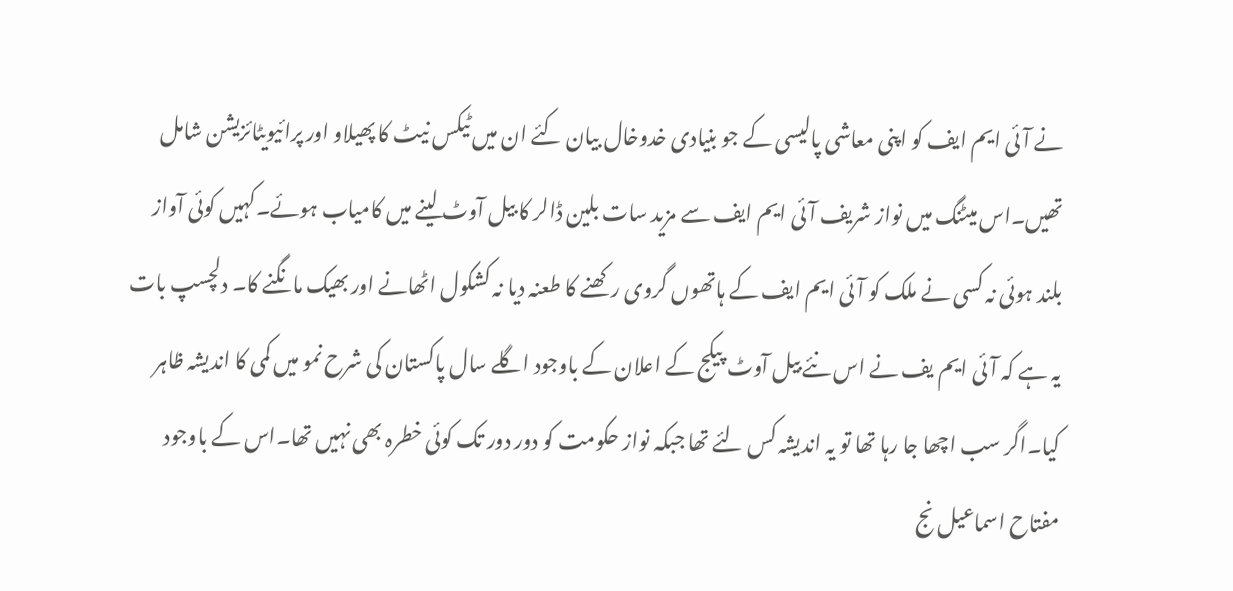نے آئی ایم ایف کو اپنی معاشی پالیسی کے جو بنیادی خدوخال بیان کئے ان میں ٹیکس نیٹ کا پھیلاو اور پرائیویٹائزیشن شامل تھیں۔اس میٹنگ میں نواز شریف آئی ایم ایف سے مزید سات بلین ڈالر کا بیل آوٹ لینے میں کامیاب ہوئے۔کہیں کوئی آواز بلند ہوئی نہ کسی نے ملک کو آئی ایم ایف کے ہاتھوں گروی رکھنے کا طعنہ دیا نہ کشکول اٹھانے اور بھیک مانگنے کا۔ دلچسپ بات یہ ہے کہ آئی ایم یف نے اس نئے بیل آوٹ پیکج کے اعلان کے باوجود اگلے سال پاکستان کی شرح نمو میں کمی کا اندیشہ ظاہر کیا۔اگر سب اچھا جا رہا تھا تو یہ اندیشہ کس لئے تھا جبکہ نواز حکومت کو دور دور تک کوئی خطرہ بھی نہیں تھا۔اس کے باوجود مفتاح اسماعیل نج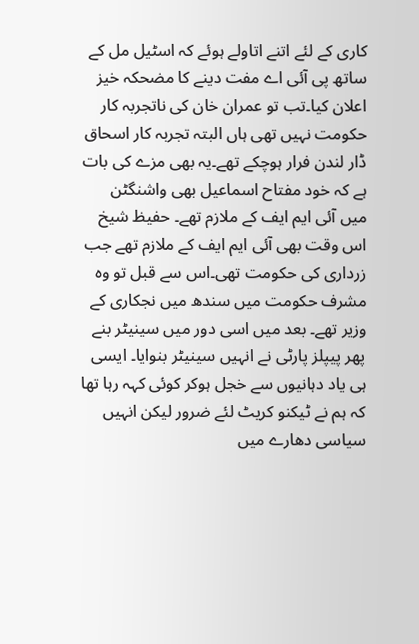کاری کے لئے اتنے اتاولے ہوئے کہ اسٹیل مل کے ساتھ پی آئی اے مفت دینے کا مضحکہ خیز اعلان کیا۔تب تو عمران خان کی ناتجربہ کار حکومت نہیں تھی ہاں البتہ تجربہ کار اسحاق ڈار لندن فرار ہوچکے تھے۔یہ بھی مزے کی بات ہے کہ خود مفتاح اسماعیل بھی واشنگٹن میں آئی ایم ایف کے ملازم تھے۔ حفیظ شیخ اس وقت بھی آئی ایم ایف کے ملازم تھے جب زرداری کی حکومت تھی۔اس سے قبل تو وہ مشرف حکومت میں سندھ میں نجکاری کے وزیر تھے۔ بعد میں اسی دور میں سینیٹر بنے پھر پیپلز پارٹی نے انہیں سینیٹر بنوایا۔ ایسی ہی یاد دہانیوں سے خجل ہوکر کوئی کہہ رہا تھا کہ ہم نے ٹیکنو کریٹ لئے ضرور لیکن انہیں سیاسی دھارے میں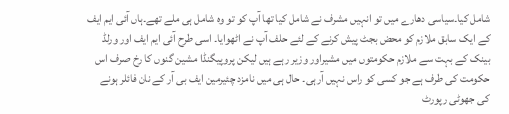شامل کیا۔سیاسی دھارے میں تو انہیں مشرف نے شامل کیا تھا آپ کو تو وہ شامل ہی ملے تھے۔ہاں آئی ایم ایف کے ایک سابق ملازم کو محض بجٹ پیش کرنے کے لئے حلف آپ نے اٹھوایا۔ اسی طرح آئی ایم ایف اور ورلڈ بینک کے بہت سے ملازم حکومتوں میں مشیراور وزیر رہے ہیں لیکن پروپیگنڈا مشین گنوں کا رخ صرف اس حکومت کی طرف ہے جو کسی کو راس نہیں آرہی۔ حال ہی میں نامزد چئیرمین ایف بی آر کے نان فائلر ہونے کی جھوٹی رپورٹ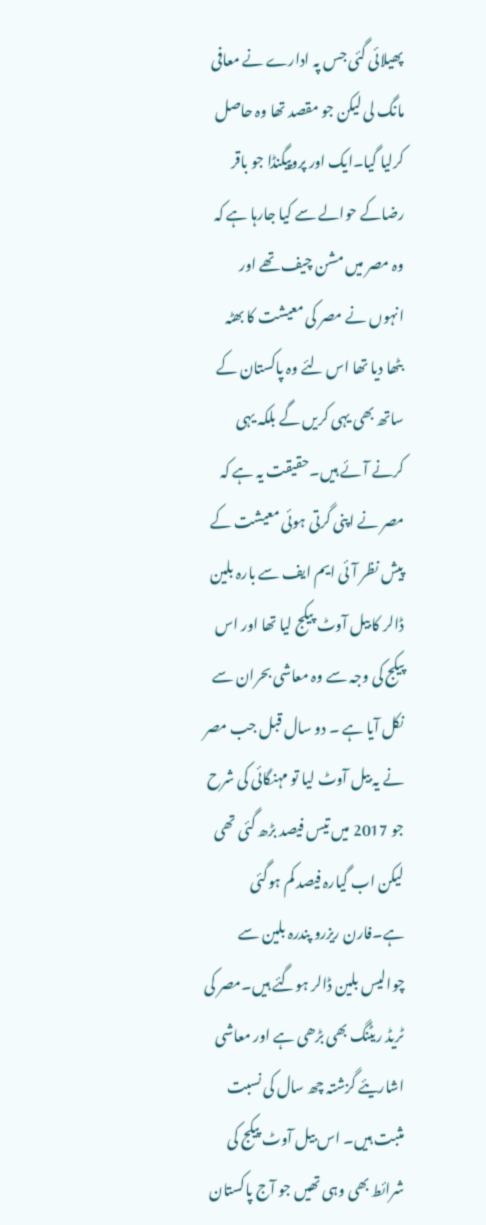پھیلائی گئی جس پہ ادارے نے معافی مانگ لی لیکن جو مقصد تھا وہ حاصل کرلیا گیا۔ایک اور پروپیگنڈا جو باقر رضاکے حوالے سے کیا جارہا ہے کہ وہ مصر میں مشن چیف تھے اور انہوں نے مصر کی معیشت کا بھٹہ بٹھا دیا تھا اس لئے وہ پاکستان کے ساتھ بھی یہی کریں گے بلکہ یہی کرنے آئے ہیں۔حقیقت یہ ہے کہ مصر نے اپنی گرتی ہوئی معیشت کے پیش نظر آئی ایم ایف سے بارہ بلین ڈالر کا بیل آوٹ پیکج لیا تھا اور اس پیکج کی وجہ سے وہ معاشی بحران سے نکل آیا ہے ۔ دو سال قبل جب مصر نے یہ بیل آوٹ لیا تو مہنگائی کی شرح جو 2017 میں تیس فیصد بڑھ گئی تھی لیکن اب گیارہ فیصد کم ہوگئی ہے۔فارن ریزرو پندرہ بلین سے چوالیس بلین ڈالر ہوگئے ہیں۔مصر کی ٹریڈ ریٹنگ بھی بڑھی ہے اور معاشی اشاریئے گزشتہ چھ سال کی نسبت مثبت ہیں۔ اس بیل آوٹ پیکج کی شرائط بھی وہی تھیں جو آج پاکستان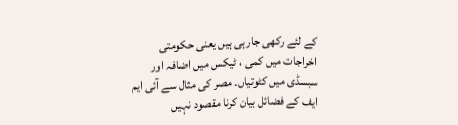کے لئے رکھی جارہی ہیں یعنی حکومتی اخراجات میں کمی ، ٹیکس میں اضافہ اور سبسڈی میں کٹوتیاں۔ مصر کی مثال سے آئی ایم ایف کے فضائل بیان کرنا مقصود نہیں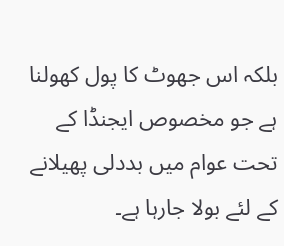بلکہ اس جھوٹ کا پول کھولنا ہے جو مخصوص ایجنڈا کے تحت عوام میں بددلی پھیلانے کے لئے بولا جارہا ہے۔